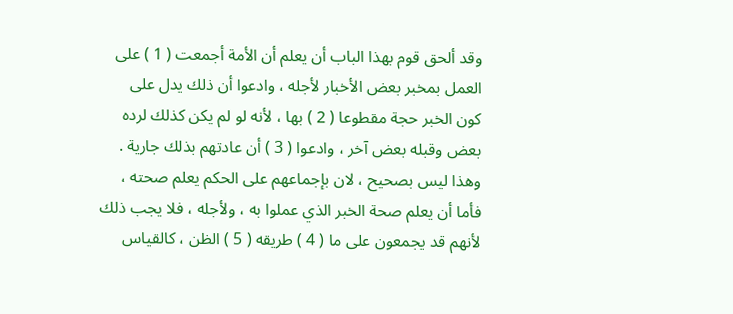وقد ألحق قوم بهذا الباب أن يعلم أن الأمة أجمعت ( 1 ) على
العمل بمخبر بعض الأخبار لأجله ، وادعوا أن ذلك يدل على
كون الخبر حجة مقطوعا ( 2 ) بها ، لأنه لو لم يكن كذلك لرده
بعض وقبله بعض آخر ، وادعوا ( 3 ) أن عادتهم بذلك جارية .
وهذا ليس بصحيح ، لان بإجماعهم على الحكم يعلم صحته ،
فأما أن يعلم صحة الخبر الذي عملوا به ، ولأجله ، فلا يجب ذلك
لأنهم قد يجمعون على ما ( 4 ) طريقه ( 5 ) الظن ، كالقياس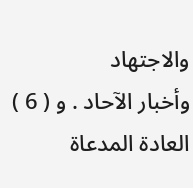والاجتهاد
وأخبار الآحاد . و ( 6 ) العادة المدعاة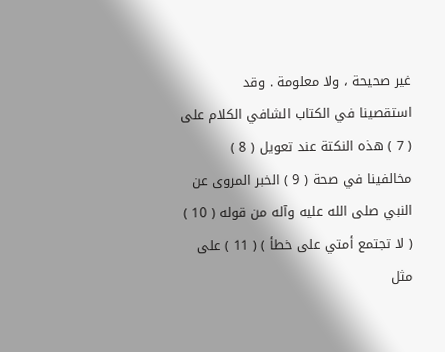غير صحيحة ، ولا معلومة . وقد
استقصينا في الكتاب الشافي الكلام على ( 7 ) هذه النكتة عند تعويل ( 8 )
مخالفينا في صحة ( 9 ) الخبر المروى عن النبي صلى الله عليه وآله من قوله ( 10 )
( لا تجتمع أمتي على خطأ ) ( 11 ) على مثل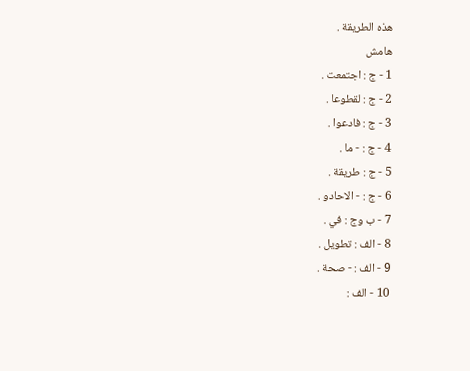هذه الطريقة .
هامش
1 - ج : اجتمعت .
2 - ج : لقطوعا .
3 - ج : فادعوا .
4 - ج : - ما .
5 - ج : طريقة .
6 - ج : - الاحادو .
7 - ب وج : في .
8 - الف : تطويل .
9 - الف : - صحة .
10 - الف :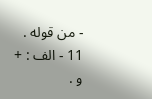- من قوله .
11 - الف : + و .